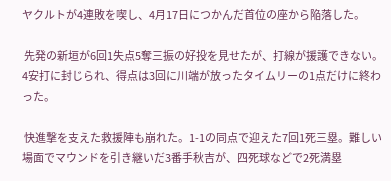ヤクルトが4連敗を喫し、4月17日につかんだ首位の座から陥落した。

 先発の新垣が6回1失点5奪三振の好投を見せたが、打線が援護できない。4安打に封じられ、得点は3回に川端が放ったタイムリーの1点だけに終わった。

 快進撃を支えた救援陣も崩れた。1-1の同点で迎えた7回1死三塁。難しい場面でマウンドを引き継いだ3番手秋吉が、四死球などで2死満塁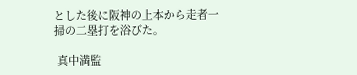とした後に阪神の上本から走者一掃の二塁打を浴びた。

 真中満監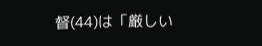督(44)は「厳しい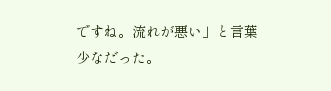ですね。流れが悪い」と言葉少なだった。